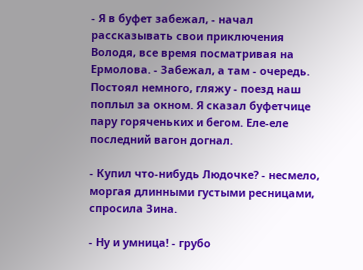- Я в буфет забежал, - начал рассказывать свои приключения Володя, все время посматривая на Ермолова. - Забежал, а там - очередь. Постоял немного, гляжу - поезд наш поплыл за окном. Я сказал буфетчице пару горяченьких и бегом. Еле-еле последний вагон догнал.

- Купил что-нибудь Людочке? - несмело, моргая длинными густыми ресницами, спросила Зина.

- Ну и умница! - грубо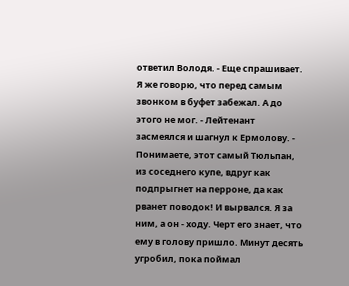ответил Володя. - Еще спрашивает. Я же говорю, что перед самым звонком в буфет забежал. А до этого не мог. - Лейтенант засмеялся и шагнул к Ермолову. - Понимаете, этот самый Тюльпан, из соседнего купе, вдруг как подпрыгнет на перроне, да как рванет поводок! И вырвался. Я за ним, а он - ходу. Черт его знает, что ему в голову пришло. Минут десять угробил, пока поймал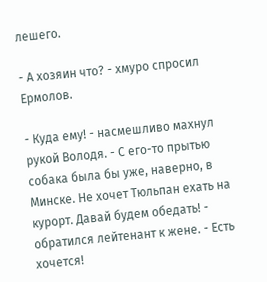лешего.

- А хозяин что? - хмуро спросил Ермолов.

- Куда ему! - насмешливо махнул рукой Володя. - С его-то прытью собака была бы уже, наверно, в Минске. Не хочет Тюльпан ехать на курорт. Давай будем обедать! - обратился лейтенант к жене. - Есть хочется!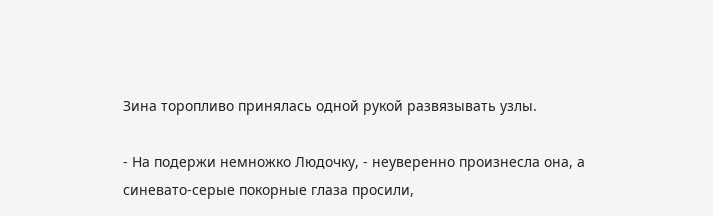Зина торопливо принялась одной рукой развязывать узлы.

- На подержи немножко Людочку, - неуверенно произнесла она, а синевато-серые покорные глаза просили,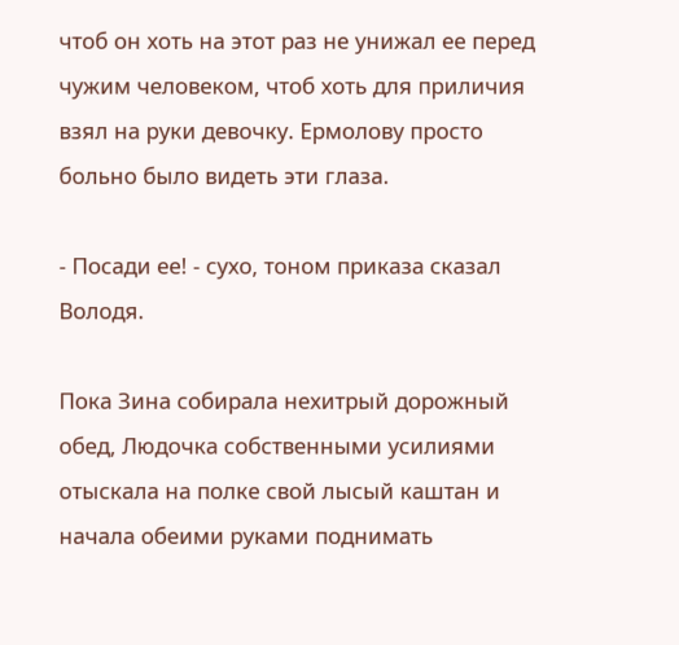чтоб он хоть на этот раз не унижал ее перед чужим человеком, чтоб хоть для приличия взял на руки девочку. Ермолову просто больно было видеть эти глаза.

- Посади ее! - сухо, тоном приказа сказал Володя.

Пока Зина собирала нехитрый дорожный обед, Людочка собственными усилиями отыскала на полке свой лысый каштан и начала обеими руками поднимать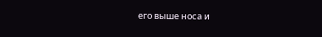его выше носа и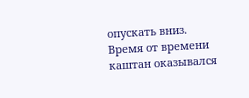опускать вниз. Время от времени каштан оказывался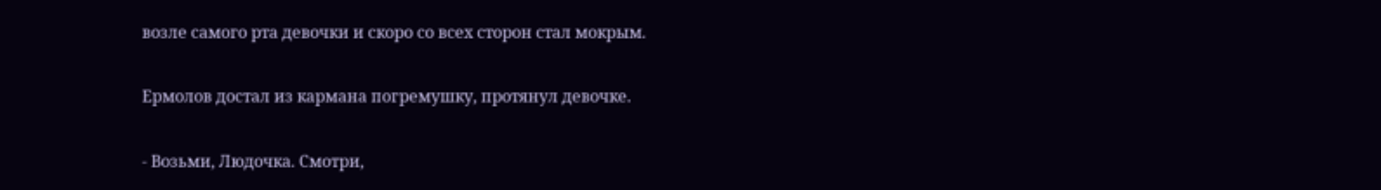возле самого рта девочки и скоро со всех сторон стал мокрым.

Ермолов достал из кармана погремушку, протянул девочке.

- Возьми, Людочка. Смотри,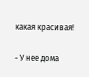какая красивая!

- У нее дома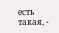есть такая, -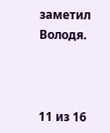заметил Володя.



11 из 16